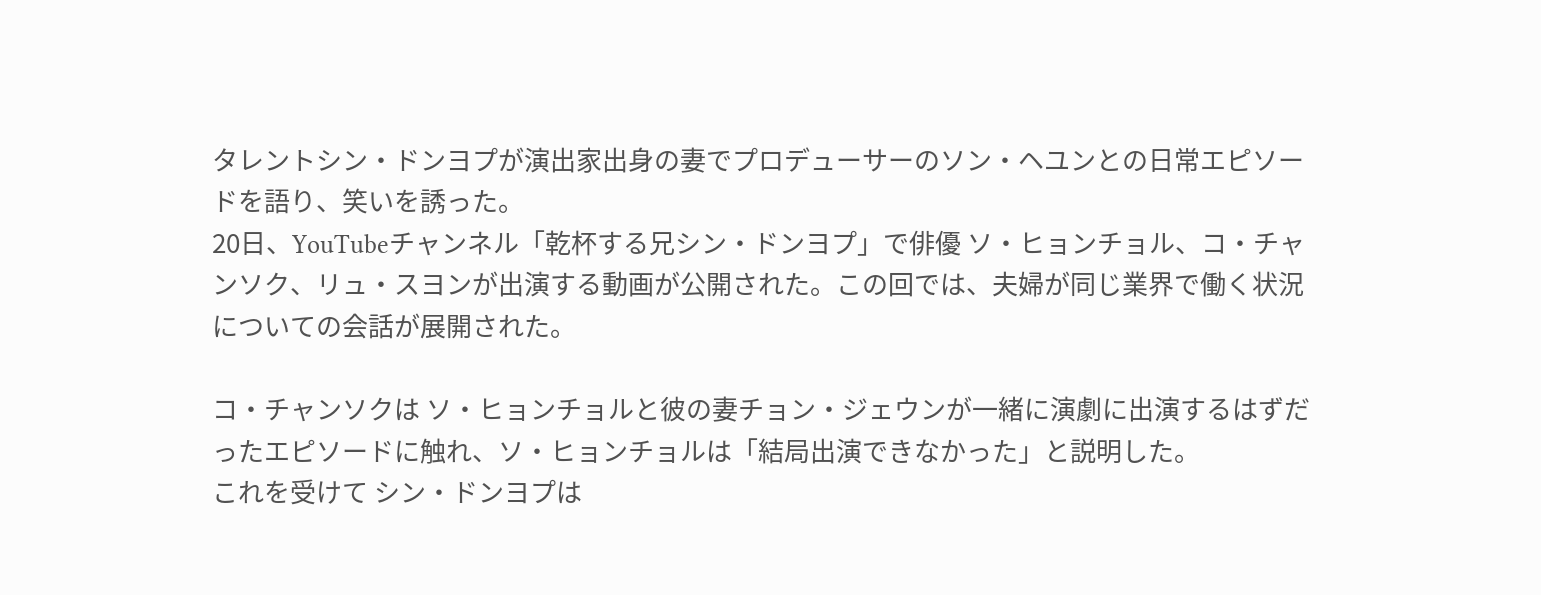タレントシン・ドンヨプが演出家出身の妻でプロデューサーのソン・ヘユンとの日常エピソードを語り、笑いを誘った。
20日、YouTubeチャンネル「乾杯する兄シン・ドンヨプ」で俳優 ソ・ヒョンチョル、コ・チャンソク、リュ・スヨンが出演する動画が公開された。この回では、夫婦が同じ業界で働く状況についての会話が展開された。

コ・チャンソクは ソ・ヒョンチョルと彼の妻チョン・ジェウンが一緒に演劇に出演するはずだったエピソードに触れ、ソ・ヒョンチョルは「結局出演できなかった」と説明した。
これを受けて シン・ドンヨプは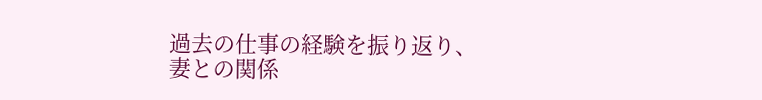過去の仕事の経験を振り返り、妻との関係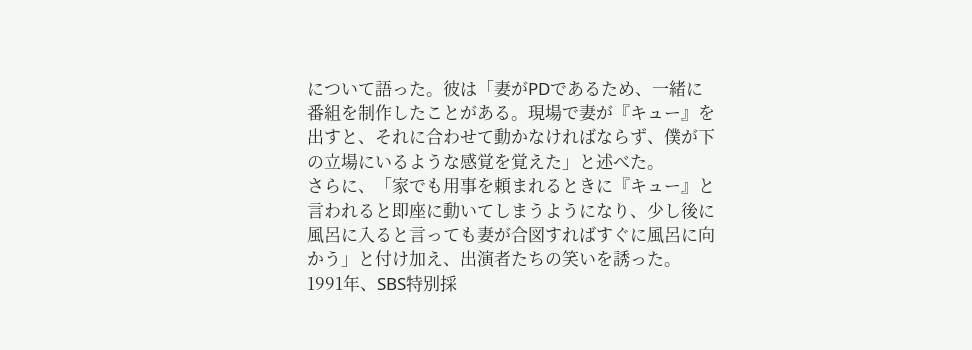について語った。彼は「妻がPDであるため、一緒に番組を制作したことがある。現場で妻が『キュー』を出すと、それに合わせて動かなければならず、僕が下の立場にいるような感覚を覚えた」と述べた。
さらに、「家でも用事を頼まれるときに『キュー』と言われると即座に動いてしまうようになり、少し後に風呂に入ると言っても妻が合図すればすぐに風呂に向かう」と付け加え、出演者たちの笑いを誘った。
1991年、SBS特別採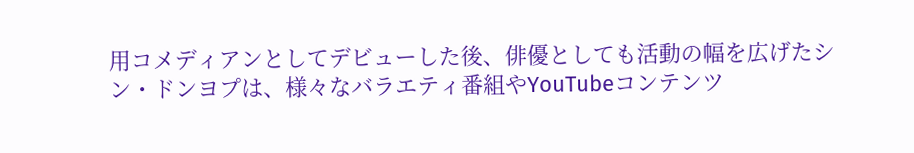用コメディアンとしてデビューした後、俳優としても活動の幅を広げたシン・ドンヨプは、様々なバラエティ番組やYouTubeコンテンツ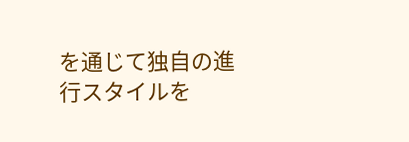を通じて独自の進行スタイルを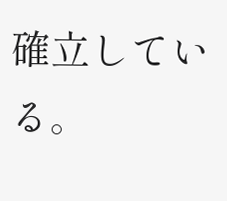確立している。